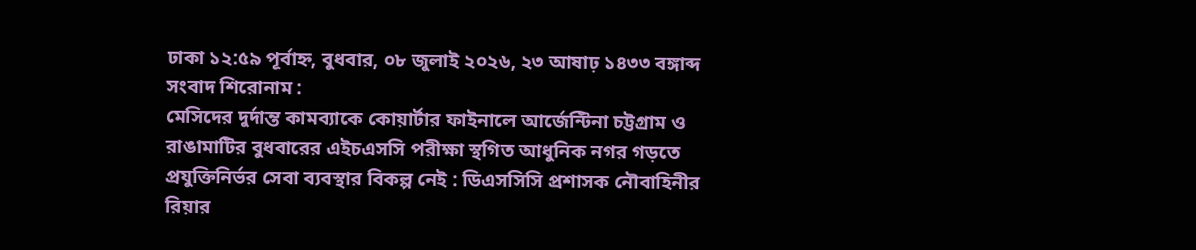ঢাকা ১২:৫৯ পূর্বাহ্ন, বুধবার, ০৮ জুলাই ২০২৬, ২৩ আষাঢ় ১৪৩৩ বঙ্গাব্দ
সংবাদ শিরোনাম :
মেসিদের দুর্দান্ত কামব্যাকে কোয়ার্টার ফাইনালে আর্জেন্টিনা চট্টগ্রাম ও রাঙামাটির বুধবারের এইচএসসি পরীক্ষা স্থগিত আধুনিক নগর গড়তে প্রযুক্তিনির্ভর সেবা ব্যবস্থার বিকল্প নেই : ডিএসসিসি প্রশাসক নৌবাহিনীর রিয়ার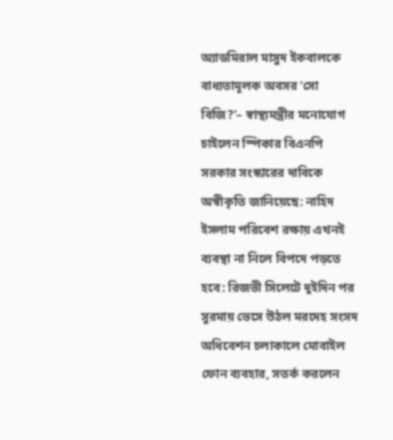অ্যাডমিরাল মাসুদ ইকবালকে বাধ্যতামূলক অবসর ‘সো বিজি?’– স্বাস্থ্যমন্ত্রীর মনোযোগ চাইলেন স্পিকার বিএনপি সরকার সংস্কারের দাবিকে অস্বীকৃতি জানিয়েছে: নাহিদ ইসলাম পরিবেশ রক্ষায় এখনই ব্যবস্থা না নিলে বিপদে পড়তে হবে: রিজভী সিলেটে দুইদিন পর সুরমায় ভেসে উঠল মরদেহ সংসদ অধিবেশন চলাকালে মোবাইল ফোন ব্যবহার, সতর্ক করলেন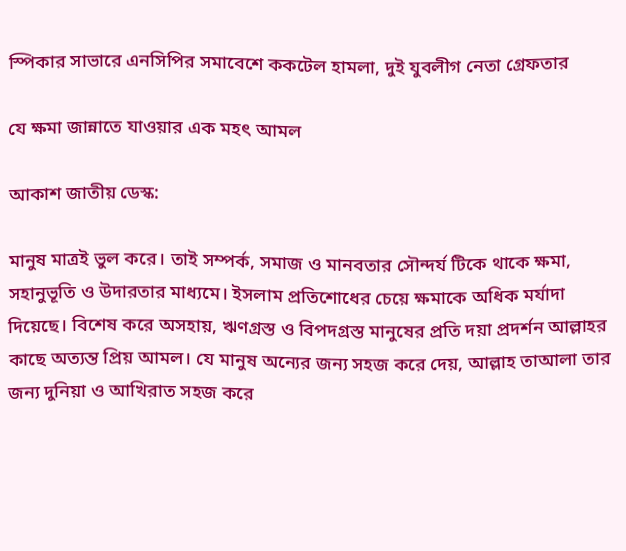স্পিকার সাভারে এনসিপির সমাবেশে ককটেল হামলা, দুই যুবলীগ নেতা গ্রেফতার

যে ক্ষমা জান্নাতে যাওয়ার এক মহৎ আমল

আকাশ জাতীয় ডেস্ক:

মানুষ মাত্রই ভুল করে। তাই সম্পর্ক, সমাজ ও মানবতার সৌন্দর্য টিকে থাকে ক্ষমা, সহানুভূতি ও উদারতার মাধ্যমে। ইসলাম প্রতিশোধের চেয়ে ক্ষমাকে অধিক মর্যাদা দিয়েছে। বিশেষ করে অসহায়, ঋণগ্রস্ত ও বিপদগ্রস্ত মানুষের প্রতি দয়া প্রদর্শন আল্লাহর কাছে অত্যন্ত প্রিয় আমল। যে মানুষ অন্যের জন্য সহজ করে দেয়, আল্লাহ তাআলা তার জন্য দুনিয়া ও আখিরাত সহজ করে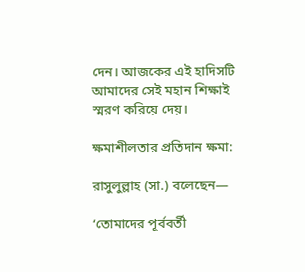দেন। আজকের এই হাদিসটি আমাদের সেই মহান শিক্ষাই স্মরণ করিয়ে দেয়।

ক্ষমাশীলতার প্রতিদান ক্ষমা:

রাসুলুল্লাহ (সা.) বলেছেন—

‘তোমাদের পূর্ববর্তী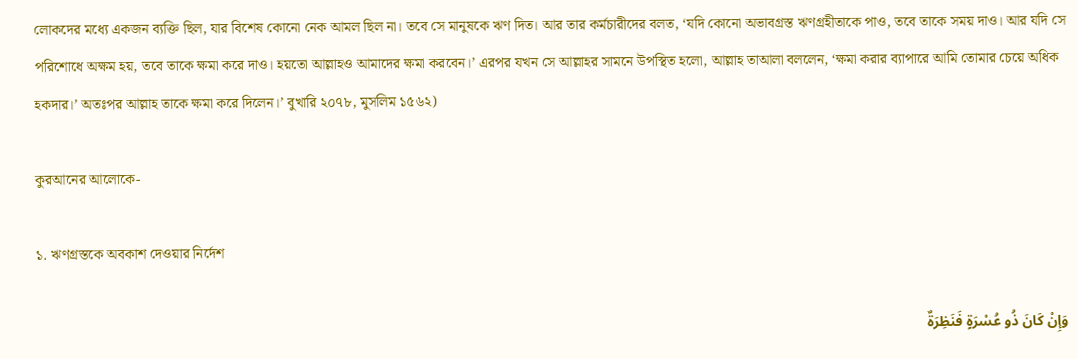লোকদের মধ্যে একজন ব্যক্তি ছিল, যার বিশেষ কোনো নেক আমল ছিল না। তবে সে মানুষকে ঋণ দিত। আর তার কর্মচারীদের বলত, ‘যদি কোনো অভাবগ্রস্ত ঋণগ্রহীতাকে পাও, তবে তাকে সময় দাও। আর যদি সে পরিশোধে অক্ষম হয়, তবে তাকে ক্ষমা করে দাও। হয়তো আল্লাহও আমাদের ক্ষমা করবেন।’ এরপর যখন সে আল্লাহর সামনে উপস্থিত হলো, আল্লাহ তাআলা বললেন, ‘ক্ষমা করার ব্যাপারে আমি তোমার চেয়ে অধিক হকদার।’ অতঃপর আল্লাহ তাকে ক্ষমা করে দিলেন।’ বুখারি ২০৭৮, মুসলিম ১৫৬২)

কুরআনের আলোকে-

১. ঋণগ্রস্তকে অবকাশ দেওয়ার নির্দেশ

وَإِنْ كَانَ ذُو عُسْرَةٍ فَنَظِرَةٌ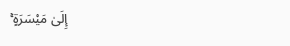إِلَىٰ مَيْسَرَةٍ ۚ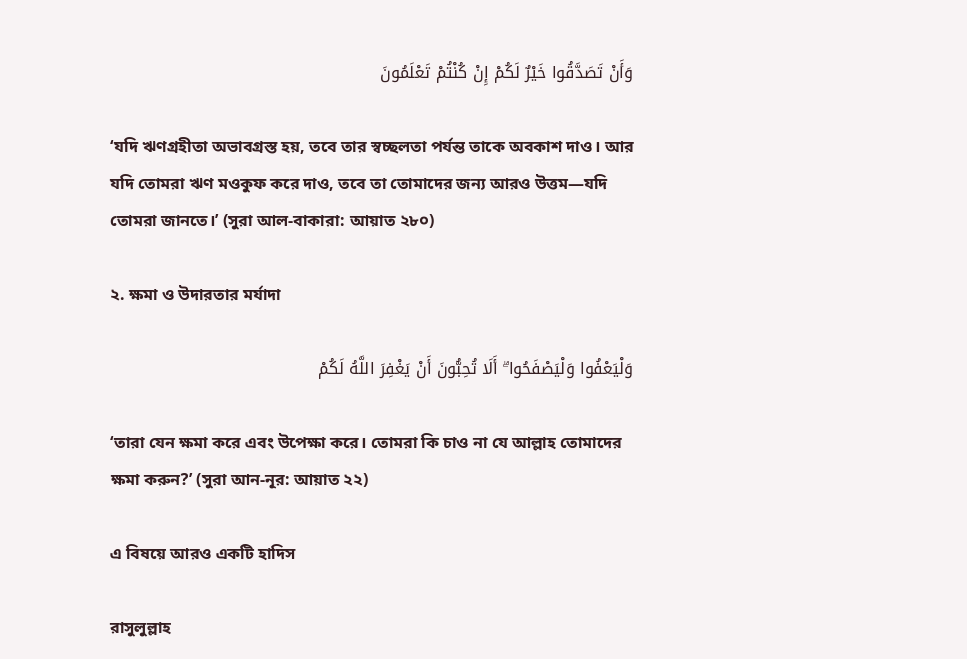وَأَنْ تَصَدَّقُوا خَيْرٌ لَكُمْ إِنْ كُنْتُمْ تَعْلَمُونَ

‘যদি ঋণগ্রহীতা অভাবগ্রস্ত হয়, তবে তার স্বচ্ছলতা পর্যন্ত তাকে অবকাশ দাও। আর যদি তোমরা ঋণ মওকুফ করে দাও, তবে তা তোমাদের জন্য আরও উত্তম—যদি তোমরা জানতে।’ (সুরা আল-বাকারা: আয়াত ২৮০)

২. ক্ষমা ও উদারতার মর্যাদা

وَلْيَعْفُوا وَلْيَصْفَحُوا ۗ أَلَا تُحِبُّونَ أَنْ يَغْفِرَ اللَّهُ لَكُمْ

‘তারা যেন ক্ষমা করে এবং উপেক্ষা করে। তোমরা কি চাও না যে আল্লাহ তোমাদের ক্ষমা করুন?’ (সুরা আন-নূর: আয়াত ২২)

এ বিষয়ে আরও একটি হাদিস

রাসুলুল্লাহ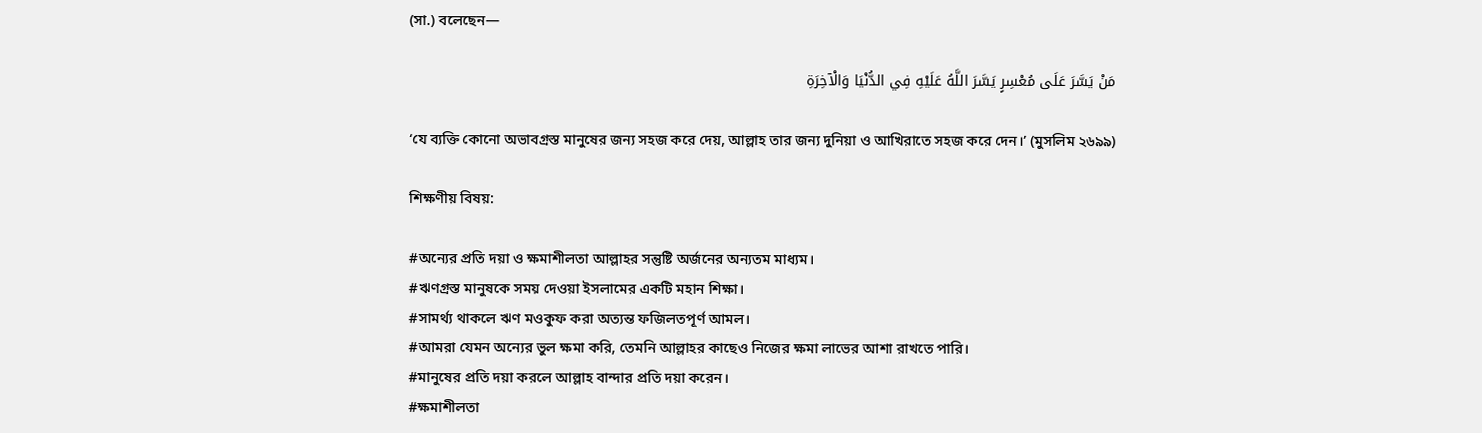(সা.) বলেছেন—

مَنْ يَسَّرَ عَلَى مُعْسِرٍ يَسَّرَ اللَّهُ عَلَيْهِ فِي الدُّنْيَا وَالْآخِرَةِ

‘যে ব্যক্তি কোনো অভাবগ্রস্ত মানুষের জন্য সহজ করে দেয়, আল্লাহ তার জন্য দুনিয়া ও আখিরাতে সহজ করে দেন।’ (মুসলিম ২৬৯৯)

শিক্ষণীয় বিষয়:

#অন্যের প্রতি দয়া ও ক্ষমাশীলতা আল্লাহর সন্তুষ্টি অর্জনের অন্যতম মাধ্যম।
#ঋণগ্রস্ত মানুষকে সময় দেওয়া ইসলামের একটি মহান শিক্ষা।
#সামর্থ্য থাকলে ঋণ মওকুফ করা অত্যন্ত ফজিলতপূর্ণ আমল।
#আমরা যেমন অন্যের ভুল ক্ষমা করি, তেমনি আল্লাহর কাছেও নিজের ক্ষমা লাভের আশা রাখতে পারি।
#মানুষের প্রতি দয়া করলে আল্লাহ বান্দার প্রতি দয়া করেন।
#ক্ষমাশীলতা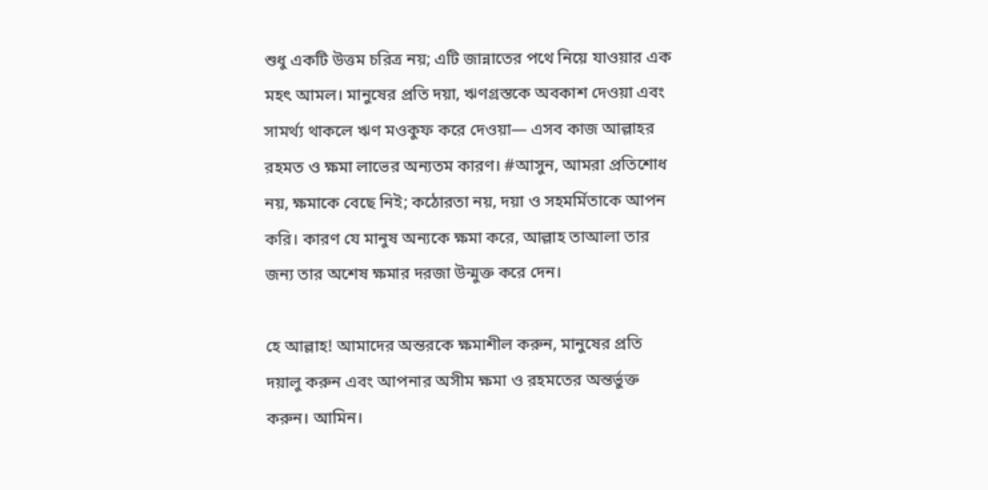শুধু একটি উত্তম চরিত্র নয়; এটি জান্নাতের পথে নিয়ে যাওয়ার এক মহৎ আমল। মানুষের প্রতি দয়া, ঋণগ্রস্তকে অবকাশ দেওয়া এবং সামর্থ্য থাকলে ঋণ মওকুফ করে দেওয়া— এসব কাজ আল্লাহর রহমত ও ক্ষমা লাভের অন্যতম কারণ। #আসুন, আমরা প্রতিশোধ নয়, ক্ষমাকে বেছে নিই; কঠোরতা নয়, দয়া ও সহমর্মিতাকে আপন করি। কারণ যে মানুষ অন্যকে ক্ষমা করে, আল্লাহ তাআলা তার জন্য তার অশেষ ক্ষমার দরজা উন্মুক্ত করে দেন।

হে আল্লাহ! আমাদের অন্তরকে ক্ষমাশীল করুন, মানুষের প্রতি দয়ালু করুন এবং আপনার অসীম ক্ষমা ও রহমতের অন্তর্ভুক্ত করুন। আমিন।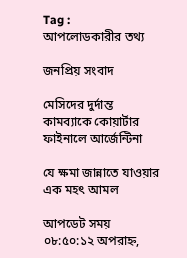Tag :
আপলোডকারীর তথ্য

জনপ্রিয় সংবাদ

মেসিদের দুর্দান্ত কামব্যাকে কোয়ার্টার ফাইনালে আর্জেন্টিনা

যে ক্ষমা জান্নাতে যাওয়ার এক মহৎ আমল

আপডেট সময় ০৮:৫০:১২ অপরাহ্ন,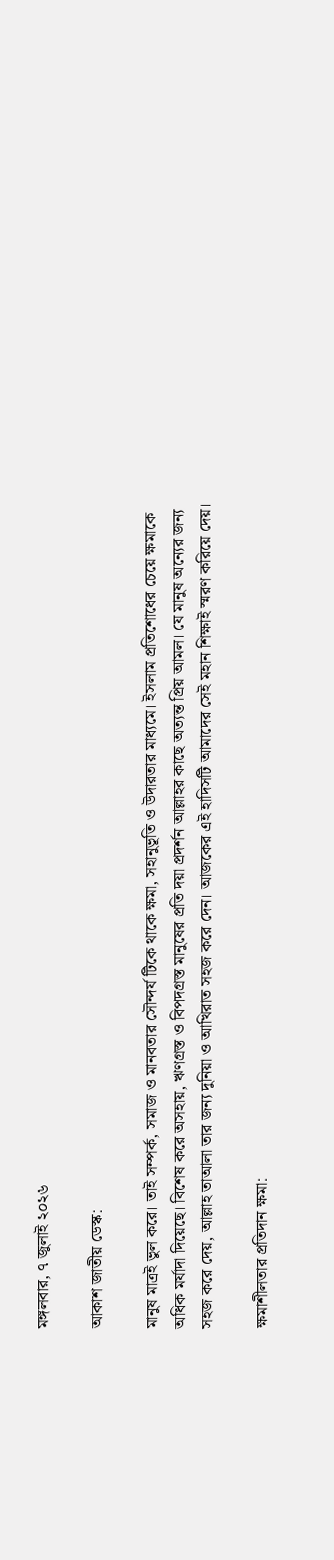মঙ্গলবার, ৭ জুলাই ২০২৬

আকাশ জাতীয় ডেস্ক:

মানুষ মাত্রই ভুল করে। তাই সম্পর্ক, সমাজ ও মানবতার সৌন্দর্য টিকে থাকে ক্ষমা, সহানুভূতি ও উদারতার মাধ্যমে। ইসলাম প্রতিশোধের চেয়ে ক্ষমাকে অধিক মর্যাদা দিয়েছে। বিশেষ করে অসহায়, ঋণগ্রস্ত ও বিপদগ্রস্ত মানুষের প্রতি দয়া প্রদর্শন আল্লাহর কাছে অত্যন্ত প্রিয় আমল। যে মানুষ অন্যের জন্য সহজ করে দেয়, আল্লাহ তাআলা তার জন্য দুনিয়া ও আখিরাত সহজ করে দেন। আজকের এই হাদিসটি আমাদের সেই মহান শিক্ষাই স্মরণ করিয়ে দেয়।

ক্ষমাশীলতার প্রতিদান ক্ষমা: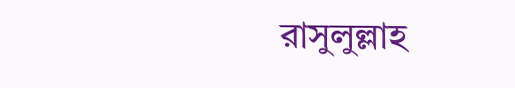রাসুলুল্লাহ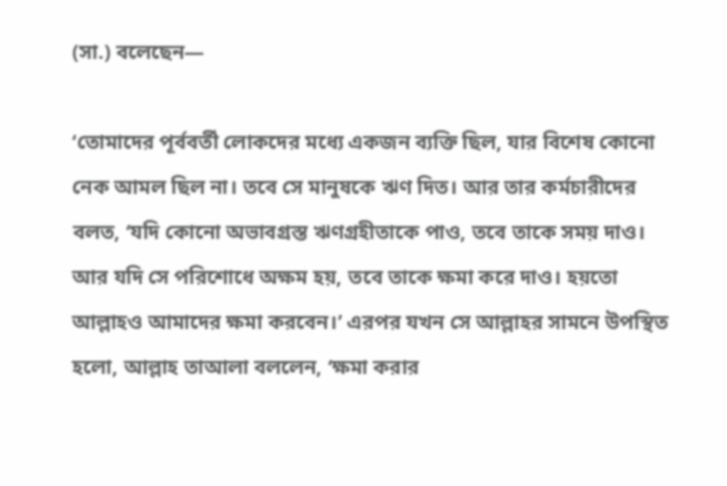(সা.) বলেছেন—

‘তোমাদের পূর্ববর্তী লোকদের মধ্যে একজন ব্যক্তি ছিল, যার বিশেষ কোনো নেক আমল ছিল না। তবে সে মানুষকে ঋণ দিত। আর তার কর্মচারীদের বলত, ‘যদি কোনো অভাবগ্রস্ত ঋণগ্রহীতাকে পাও, তবে তাকে সময় দাও। আর যদি সে পরিশোধে অক্ষম হয়, তবে তাকে ক্ষমা করে দাও। হয়তো আল্লাহও আমাদের ক্ষমা করবেন।’ এরপর যখন সে আল্লাহর সামনে উপস্থিত হলো, আল্লাহ তাআলা বললেন, ‘ক্ষমা করার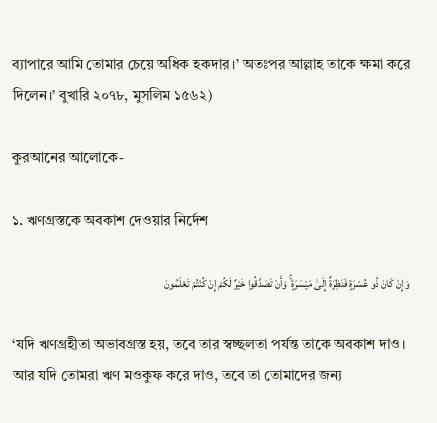ব্যাপারে আমি তোমার চেয়ে অধিক হকদার।’ অতঃপর আল্লাহ তাকে ক্ষমা করে দিলেন।’ বুখারি ২০৭৮, মুসলিম ১৫৬২)

কুরআনের আলোকে-

১. ঋণগ্রস্তকে অবকাশ দেওয়ার নির্দেশ

وَإِنْ كَانَ ذُو عُسْرَةٍ فَنَظِرَةٌ إِلَىٰ مَيْسَرَةٍ ۚ وَأَنْ تَصَدَّقُوا خَيْرٌ لَكُمْ إِنْ كُنْتُمْ تَعْلَمُونَ

‘যদি ঋণগ্রহীতা অভাবগ্রস্ত হয়, তবে তার স্বচ্ছলতা পর্যন্ত তাকে অবকাশ দাও। আর যদি তোমরা ঋণ মওকুফ করে দাও, তবে তা তোমাদের জন্য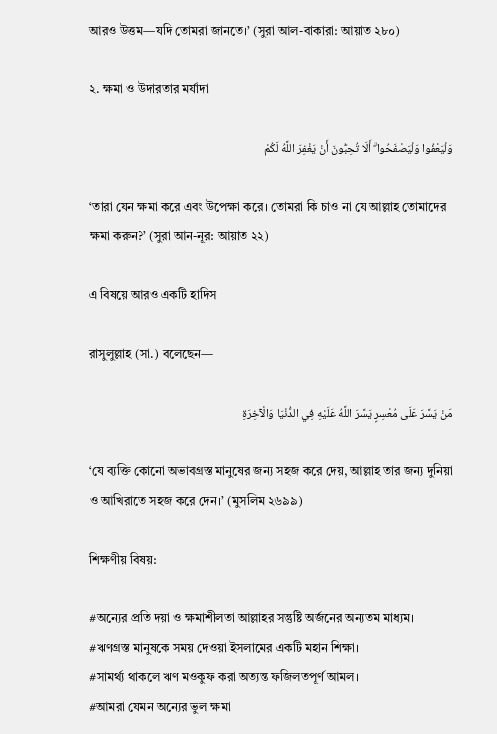আরও উত্তম—যদি তোমরা জানতে।’ (সুরা আল-বাকারা: আয়াত ২৮০)

২. ক্ষমা ও উদারতার মর্যাদা

وَلْيَعْفُوا وَلْيَصْفَحُوا ۗ أَلَا تُحِبُّونَ أَنْ يَغْفِرَ اللَّهُ لَكُمْ

‘তারা যেন ক্ষমা করে এবং উপেক্ষা করে। তোমরা কি চাও না যে আল্লাহ তোমাদের ক্ষমা করুন?’ (সুরা আন-নূর: আয়াত ২২)

এ বিষয়ে আরও একটি হাদিস

রাসুলুল্লাহ (সা.) বলেছেন—

مَنْ يَسَّرَ عَلَى مُعْسِرٍ يَسَّرَ اللَّهُ عَلَيْهِ فِي الدُّنْيَا وَالْآخِرَةِ

‘যে ব্যক্তি কোনো অভাবগ্রস্ত মানুষের জন্য সহজ করে দেয়, আল্লাহ তার জন্য দুনিয়া ও আখিরাতে সহজ করে দেন।’ (মুসলিম ২৬৯৯)

শিক্ষণীয় বিষয়:

#অন্যের প্রতি দয়া ও ক্ষমাশীলতা আল্লাহর সন্তুষ্টি অর্জনের অন্যতম মাধ্যম।
#ঋণগ্রস্ত মানুষকে সময় দেওয়া ইসলামের একটি মহান শিক্ষা।
#সামর্থ্য থাকলে ঋণ মওকুফ করা অত্যন্ত ফজিলতপূর্ণ আমল।
#আমরা যেমন অন্যের ভুল ক্ষমা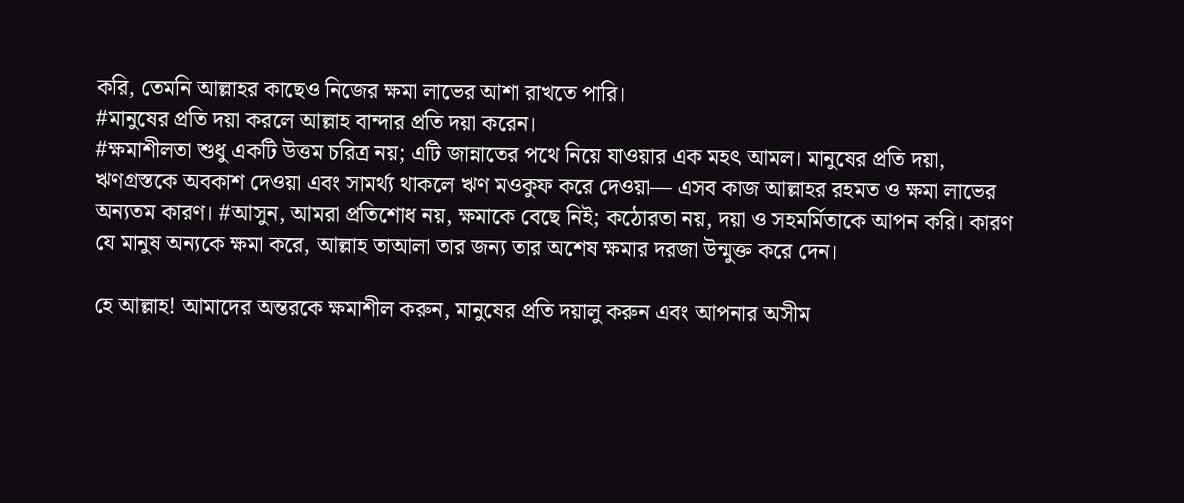করি, তেমনি আল্লাহর কাছেও নিজের ক্ষমা লাভের আশা রাখতে পারি।
#মানুষের প্রতি দয়া করলে আল্লাহ বান্দার প্রতি দয়া করেন।
#ক্ষমাশীলতা শুধু একটি উত্তম চরিত্র নয়; এটি জান্নাতের পথে নিয়ে যাওয়ার এক মহৎ আমল। মানুষের প্রতি দয়া, ঋণগ্রস্তকে অবকাশ দেওয়া এবং সামর্থ্য থাকলে ঋণ মওকুফ করে দেওয়া— এসব কাজ আল্লাহর রহমত ও ক্ষমা লাভের অন্যতম কারণ। #আসুন, আমরা প্রতিশোধ নয়, ক্ষমাকে বেছে নিই; কঠোরতা নয়, দয়া ও সহমর্মিতাকে আপন করি। কারণ যে মানুষ অন্যকে ক্ষমা করে, আল্লাহ তাআলা তার জন্য তার অশেষ ক্ষমার দরজা উন্মুক্ত করে দেন।

হে আল্লাহ! আমাদের অন্তরকে ক্ষমাশীল করুন, মানুষের প্রতি দয়ালু করুন এবং আপনার অসীম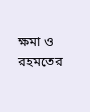ক্ষমা ও রহমতের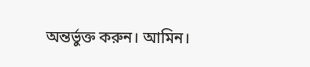অন্তর্ভুক্ত করুন। আমিন।